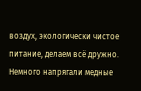воздух, экологически чистое питание, делаем всё дружно. Немного напрягали медные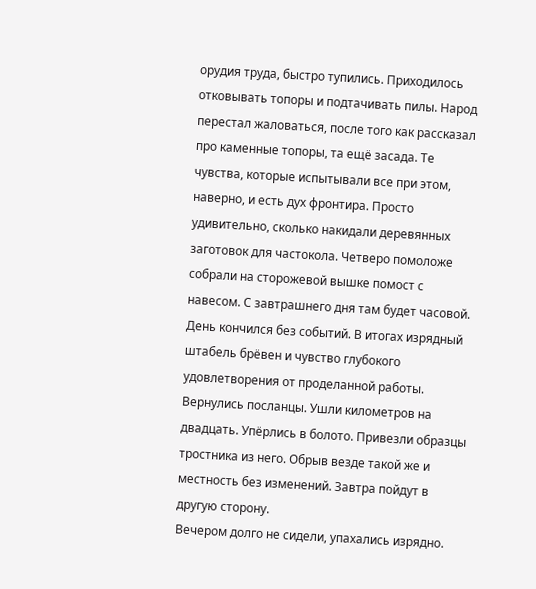орудия труда, быстро тупились. Приходилось отковывать топоры и подтачивать пилы. Народ перестал жаловаться, после того как рассказал про каменные топоры, та ещё засада. Те чувства, которые испытывали все при этом, наверно, и есть дух фронтира. Просто удивительно, сколько накидали деревянных заготовок для частокола. Четверо помоложе собрали на сторожевой вышке помост с навесом. С завтрашнего дня там будет часовой. День кончился без событий. В итогах изрядный штабель брёвен и чувство глубокого удовлетворения от проделанной работы.
Вернулись посланцы. Ушли километров на двадцать. Упёрлись в болото. Привезли образцы тростника из него. Обрыв везде такой же и местность без изменений. Завтра пойдут в другую сторону.
Вечером долго не сидели, упахались изрядно.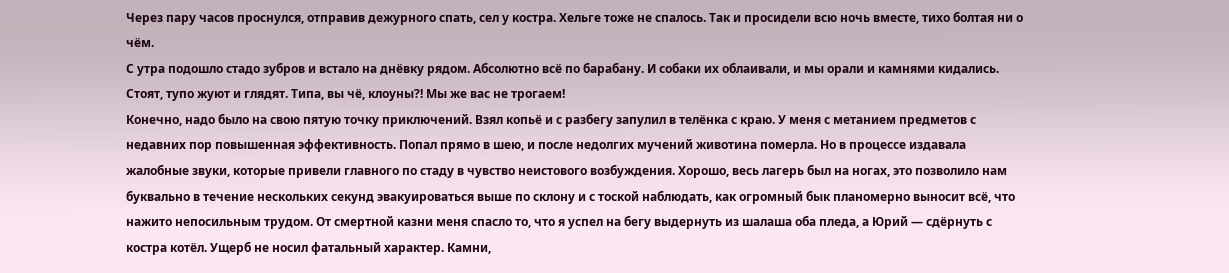Через пару часов проснулся, отправив дежурного спать, сел у костра. Хельге тоже не спалось. Так и просидели всю ночь вместе, тихо болтая ни о чём.
С утра подошло стадо зубров и встало на днёвку рядом. Абсолютно всё по барабану. И собаки их облаивали, и мы орали и камнями кидались. Стоят, тупо жуют и глядят. Типа, вы чё, клоуны?! Мы же вас не трогаем!
Конечно, надо было на свою пятую точку приключений. Взял копьё и с разбегу запулил в телёнка с краю. У меня с метанием предметов с недавних пор повышенная эффективность. Попал прямо в шею, и после недолгих мучений животина померла. Но в процессе издавала жалобные звуки, которые привели главного по стаду в чувство неистового возбуждения. Хорошо, весь лагерь был на ногах, это позволило нам буквально в течение нескольких секунд эвакуироваться выше по склону и с тоской наблюдать, как огромный бык планомерно выносит всё, что нажито непосильным трудом. От смертной казни меня спасло то, что я успел на бегу выдернуть из шалаша оба пледа, а Юрий — сдёрнуть с костра котёл. Ущерб не носил фатальный характер. Камни,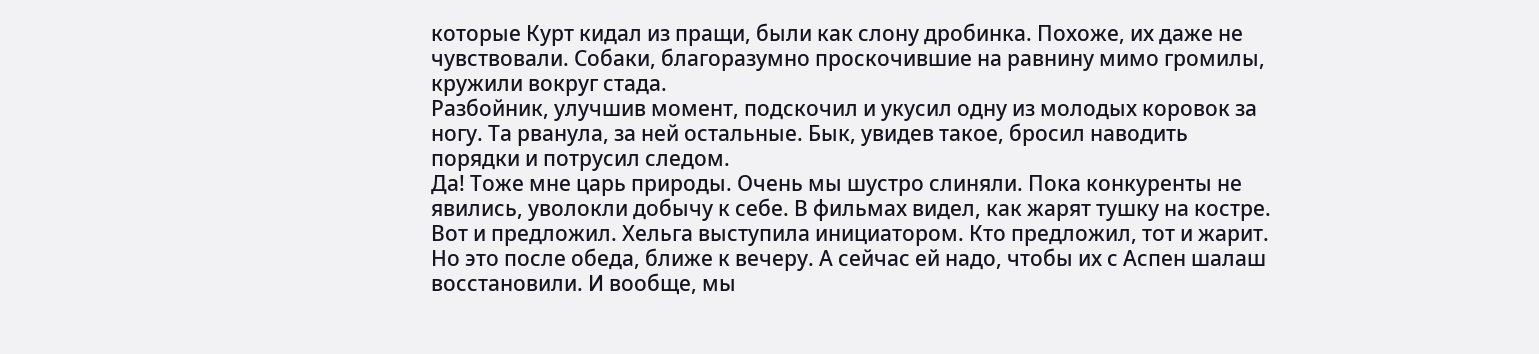которые Курт кидал из пращи, были как слону дробинка. Похоже, их даже не чувствовали. Собаки, благоразумно проскочившие на равнину мимо громилы, кружили вокруг стада.
Разбойник, улучшив момент, подскочил и укусил одну из молодых коровок за ногу. Та рванула, за ней остальные. Бык, увидев такое, бросил наводить порядки и потрусил следом.
Да! Тоже мне царь природы. Очень мы шустро слиняли. Пока конкуренты не явились, уволокли добычу к себе. В фильмах видел, как жарят тушку на костре. Вот и предложил. Хельга выступила инициатором. Кто предложил, тот и жарит. Но это после обеда, ближе к вечеру. А сейчас ей надо, чтобы их с Аспен шалаш восстановили. И вообще, мы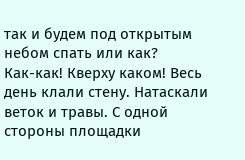так и будем под открытым небом спать или как?
Как-как! Кверху каком! Весь день клали стену. Натаскали веток и травы. С одной стороны площадки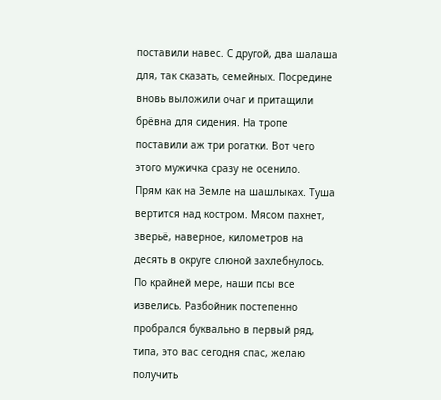поставили навес. С другой, два шалаша для, так сказать, семейных. Посредине вновь выложили очаг и притащили брёвна для сидения. На тропе поставили аж три рогатки. Вот чего этого мужичка сразу не осенило.
Прям как на Земле на шашлыках. Туша вертится над костром. Мясом пахнет, зверьё, наверное, километров на десять в округе слюной захлебнулось. По крайней мере, наши псы все извелись. Разбойник постепенно пробрался буквально в первый ряд, типа, это вас сегодня спас, желаю получить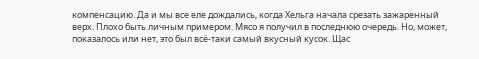компенсацию. Да и мы все еле дождались, когда Хельга начала срезать зажаренный верх. Плохо быть личным примером. Мясо я получил в последнюю очередь. Но, может, показалось или нет, это был всё-таки самый вкусный кусок. Щас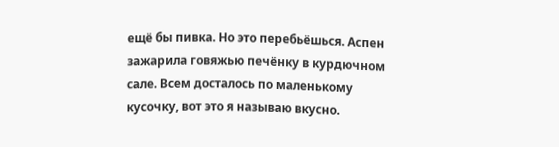ещё бы пивка. Но это перебьёшься. Аспен зажарила говяжью печёнку в курдючном сале. Всем досталось по маленькому кусочку, вот это я называю вкусно.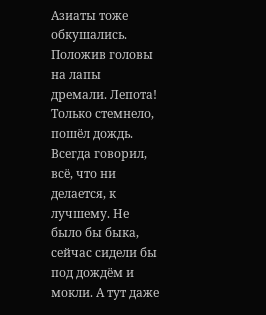Азиаты тоже обкушались. Положив головы на лапы дремали. Лепота!
Только стемнело, пошёл дождь. Всегда говорил, всё, что ни делается, к лучшему. Не было бы быка, сейчас сидели бы под дождём и мокли. А тут даже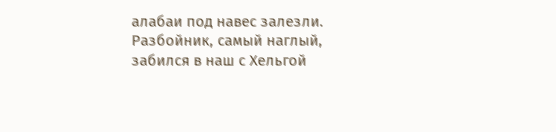алабаи под навес залезли. Разбойник, самый наглый, забился в наш с Хельгой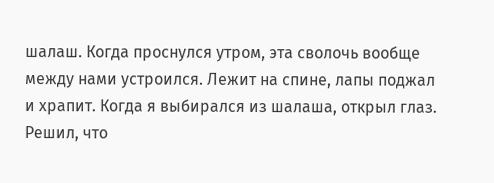шалаш. Когда проснулся утром, эта сволочь вообще между нами устроился. Лежит на спине, лапы поджал и храпит. Когда я выбирался из шалаша, открыл глаз. Решил, что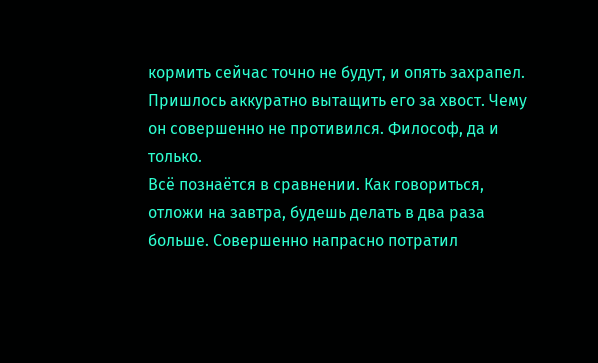кормить сейчас точно не будут, и опять захрапел. Пришлось аккуратно вытащить его за хвост. Чему он совершенно не противился. Философ, да и только.
Всё познаётся в сравнении. Как говориться, отложи на завтра, будешь делать в два раза больше. Совершенно напрасно потратил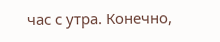час с утра. Конечно,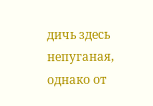дичь здесь непуганая, однако от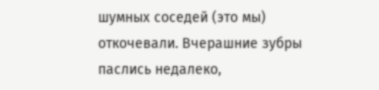шумных соседей (это мы) откочевали. Вчерашние зубры паслись недалеко,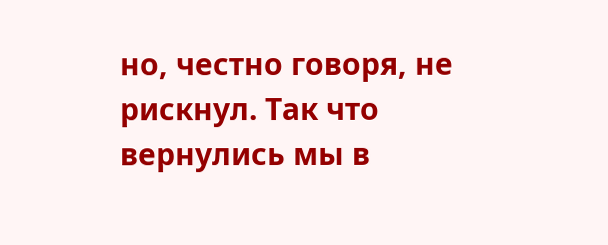но, честно говоря, не рискнул. Так что вернулись мы в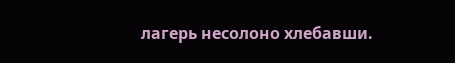лагерь несолоно хлебавши.